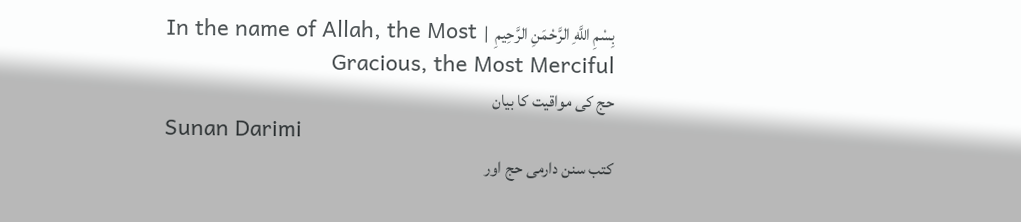بِسْمِ اللَّهِ الرَّحْمَنِ الرَّحِيمِ  |  In the name of Allah, the Most Gracious, the Most Merciful
حج کی مواقیت کا بیان
Sunan Darimi
کتب سنن دارمی حج اور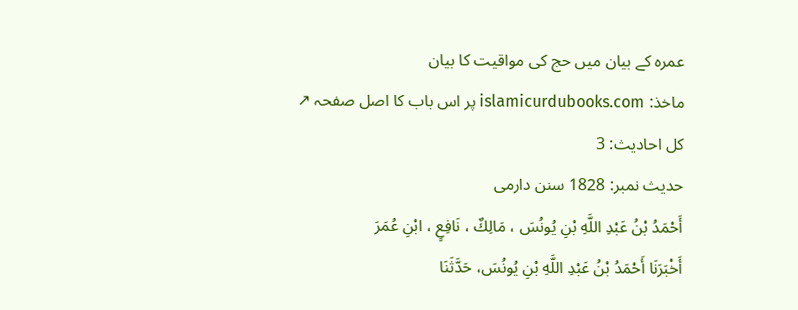عمرہ کے بیان میں حج کی مواقیت کا بیان
ماخذ: islamicurdubooks.com پر اس باب کا اصل صفحہ ↗
کل احادیث: 3
حدیث نمبر: 1828 سنن دارمی
أَحْمَدُ بْنُ عَبْدِ اللَّهِ بْنِ يُونُسَ ، مَالِكٌ ، نَافِعٍ ، ابْنِ عُمَرَ
أَخْبَرَنَا أَحْمَدُ بْنُ عَبْدِ اللَّهِ بْنِ يُونُسَ، حَدَّثَنَا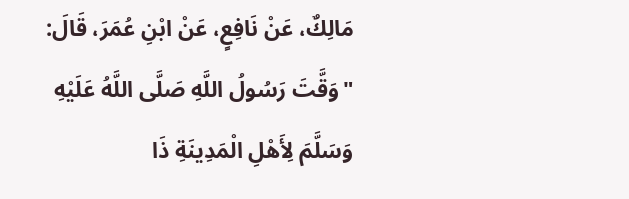مَالِكٌ، عَنْ نَافِعٍ، عَنْ ابْنِ عُمَرَ، قَالَ: "وَقَّتَ رَسُولُ اللَّهِ صَلَّى اللَّهُ عَلَيْهِ وَسَلَّمَ لِأَهْلِ الْمَدِينَةِ ذَا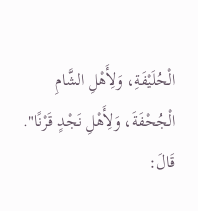الْحُلَيْفَةِ، وَلِأَهْلِ الشَّامِ الْجُحْفَةَ، وَلِأَهْلِ نَجْدٍ قَرْنًا". قَالَ: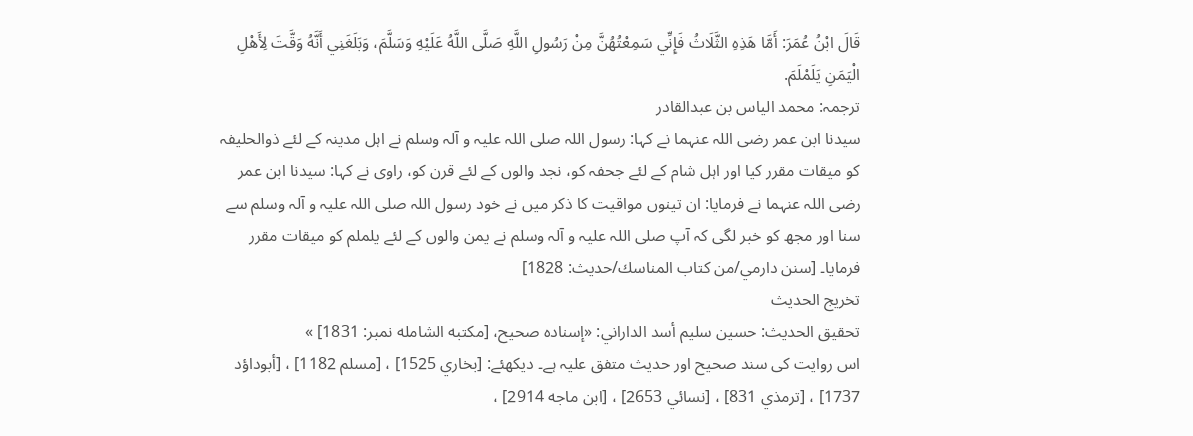قَالَ ابْنُ عُمَرَ: أَمَّا هَذِهِ الثَّلَاثُ فَإِنِّي سَمِعْتُهُنَّ مِنْ رَسُولِ اللَّهِ صَلَّى اللَّهُ عَلَيْهِ وَسَلَّمَ، وَبَلَغَنِي أَنَّهُ وَقَّتَ لِأَهْلِ الْيَمَنِ يَلَمْلَمَ.
ترجمہ: محمد الیاس بن عبدالقادر
سیدنا ابن عمر رضی اللہ عنہما نے کہا: رسول اللہ صلی اللہ علیہ و آلہ وسلم نے اہل مدینہ کے لئے ذوالحلیفہ کو میقات مقرر کیا اور اہل شام کے لئے جحفہ کو، نجد والوں کے لئے قرن کو، راوی نے کہا: سیدنا ابن عمر رضی اللہ عنہما نے فرمایا: ان تینوں مواقیت کا ذکر میں نے خود رسول اللہ صلی اللہ علیہ و آلہ وسلم سے سنا اور مجھ کو خبر لگی کہ آپ صلی اللہ علیہ و آلہ وسلم نے یمن والوں کے لئے یلملم کو میقات مقرر فرمایا۔ [سنن دارمي/من كتاب المناسك/حدیث: 1828]
تخریج الحدیث
تحقيق الحديث: حسين سليم أسد الداراني: «إسناده صحيح، [مكتبه الشامله نمبر: 1831] »
اس روایت کی سند صحیح اور حدیث متفق علیہ ہے۔ دیکھئے: [بخاري 1525] ، [مسلم 1182] ، [أبوداؤد 1737] ، [ترمذي 831] ، [نسائي 2653] ، [ابن ماجه 2914] ،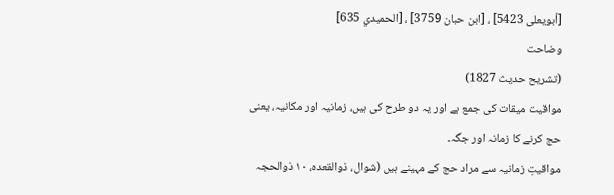[أبويعلی 5423] ، [ابن حبان 3759] ، [الحميدي 635]
وضاحت
(تشریح حدیث 1827)
مواقیت میقات کی جمع ہے اور یہ دو طرح کی ہیں، زمانیہ اور مکانیہ، یعنی حج کرنے کا زمانہ اور جگہ۔
مواقيتِ زمانیہ سے مراد حج کے مہینے ہیں (شوال، ذوالقعده، ۱۰ ذوالحجہ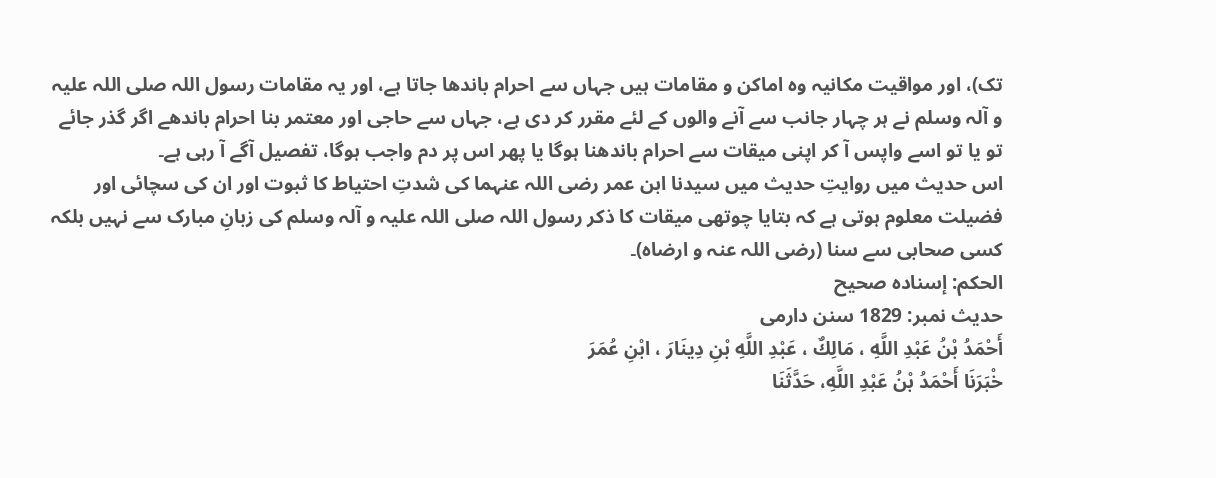تک)، اور مواقیت مکانیہ وہ اماکن و مقامات ہیں جہاں سے احرام باندھا جاتا ہے، اور یہ مقامات رسول اللہ صلی اللہ علیہ و آلہ وسلم نے ہر چہار جانب سے آنے والوں کے لئے مقرر کر دی ہے، جہاں سے حاجی اور معتمر بنا احرام باندھے اگر گذر جائے تو یا تو اسے واپس آ کر اپنی میقات سے احرام باندھنا ہوگا یا پھر اس پر دم واجب ہوگا، تفصیل آگے آ رہی ہے۔
اس حدیث میں روایتِ حدیث میں سیدنا ابن عمر رضی اللہ عنہما کی شدتِ احتیاط کا ثبوت اور ان کی سچائی اور فضیلت معلوم ہوتی ہے کہ بتایا چوتھی میقات کا ذکر رسول اللہ صلی اللہ علیہ و آلہ وسلم کی زبانِ مبارک سے نہیں بلکہ کسی صحابی سے سنا (رضی اللہ عنہ و ارضاه)۔
الحكم: إسناده صحيح
حدیث نمبر: 1829 سنن دارمی
أَحْمَدُ بْنُ عَبْدِ اللَّهِ ، مَالِكٌ ، عَبْدِ اللَّهِ بْنِ دِينَارَ ، ابْنِ عُمَرَ
خْبَرَنَا أَحْمَدُ بْنُ عَبْدِ اللَّهِ، حَدَّثَنَا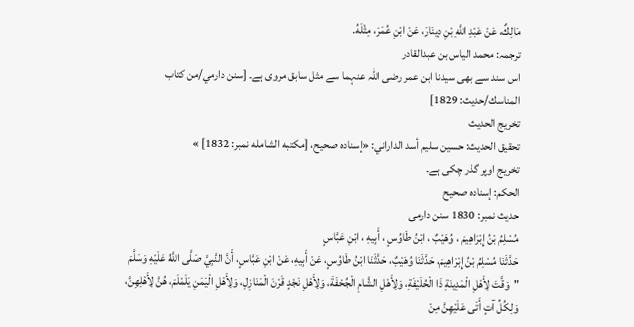مَالِكٌ، عَنْ عَبْدِ اللَّهِ بْنِ دِينَارَ، عَنْ ابْنِ عُمَرَ، مِثْلَهُ.
ترجمہ: محمد الیاس بن عبدالقادر
اس سند سے بھی سیدنا ابن عمر رضی اللہ عنہما سے مثل سابق مروی ہے۔ [سنن دارمي/من كتاب المناسك/حدیث: 1829]
تخریج الحدیث
تحقيق الحديث: حسين سليم أسد الداراني: «إسناده صحيح، [مكتبه الشامله نمبر: 1832] »
تخریج اوپر گذر چکی ہے۔
الحكم: إسناده صحيح
حدیث نمبر: 1830 سنن دارمی
مُسْلِمُ بْنُ إِبْرَاهِيمَ ، وُهَيْبٌ ، ابْنُ طَاوُسٍ ، أَبِيهِ ، ابْنِ عَبَّاسٍ
حَدَّثَنَا مُسْلِمُ بْنُ إِبْرَاهِيمَ، حَدَّثَنَا وُهَيْبٌ، حَدَّثَنَا ابْنُ طَاوُسٍ، عَنْ أَبِيهِ، عَنْ ابْنِ عَبَّاسٍ، أَنَّ النَّبِيَّ صَلَّى اللَّهُ عَلَيْهِ وَسَلَّمَ "وَقَّتَ لِأَهْلِ الْمَدِينَةِ ذَا الْحُلَيْفَةِ، وَلِأَهْلِ الشَّامِ الْجُحْفَةَ، وَلِأَهْلِ نَجْدٍ قَرْنَ الْمَنَازِلِ، وَلِأَهْلِ الْيَمَنِ يَلَمْلَمَ، هُنَّ لِأَهْلِهِنَّ، وَلِكُلِّ آتٍ أَتَى عَلَيْهِنَّ مِنْ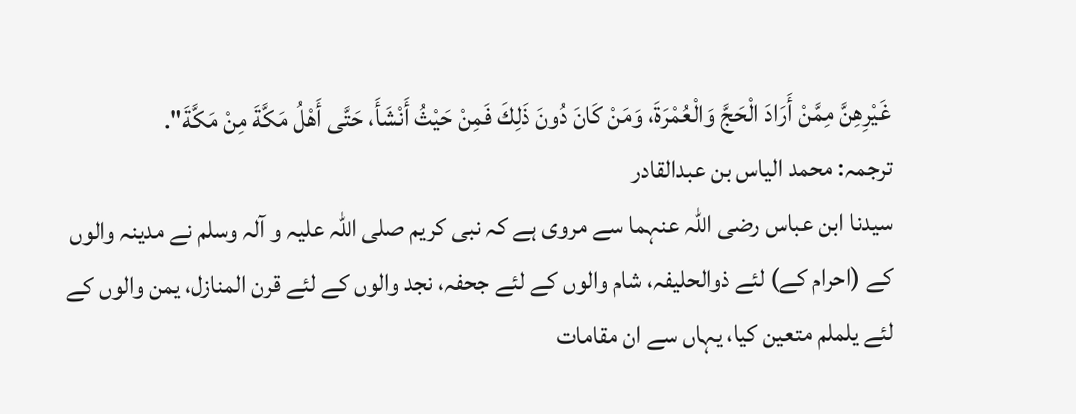غَيْرِهِنَّ مِمَّنْ أَرَادَ الْحَجَّ وَالْعُمْرَةَ، وَمَنْ كَانَ دُونَ ذَلِكَ فَمِنْ حَيْثُ أَنْشَأَ، حَتَّى أَهْلُ مَكَّةَ مِنْ مَكَّةَ".
ترجمہ: محمد الیاس بن عبدالقادر
سیدنا ابن عباس رضی اللہ عنہما سے مروی ہے کہ نبی کریم صلی اللہ علیہ و آلہ وسلم نے مدینہ والوں کے (احرام کے) لئے ذوالحلیفہ، شام والوں کے لئے جحفہ، نجد والوں کے لئے قرن المنازل، یمن والوں کے لئے یلملم متعین کیا، یہاں سے ان مقامات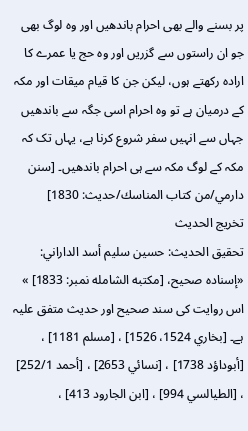پر بسنے والے بھی احرام باندھیں اور وہ لوگ بھی جو ان راستوں سے گزریں اور وہ حج یا عمرے کا ارادہ رکھتے ہوں، لیکن جن کا قیام میقات اور مکہ کے درمیان ہے تو وہ احرام اسی جگہ سے باندھیں جہاں سے انہیں سفر شروع کرنا ہے، یہاں تک کہ مکہ کے لوگ مکہ سے ہی احرام باندھیں۔ [سنن دارمي/من كتاب المناسك/حدیث: 1830]
تخریج الحدیث
تحقيق الحديث: حسين سليم أسد الداراني: «إسناده صحيح، [مكتبه الشامله نمبر: 1833] »
اس روایت کی سند صحیح اور حدیث متفق علیہ ہے۔ [بخاري 1524، 1526] ، [مسلم 1181] ، [أبوداؤد 1738] ، [نسائي 2653] ، [أحمد 252/1] ، [الطيالسي 994] ، [ابن الجارود 413] ،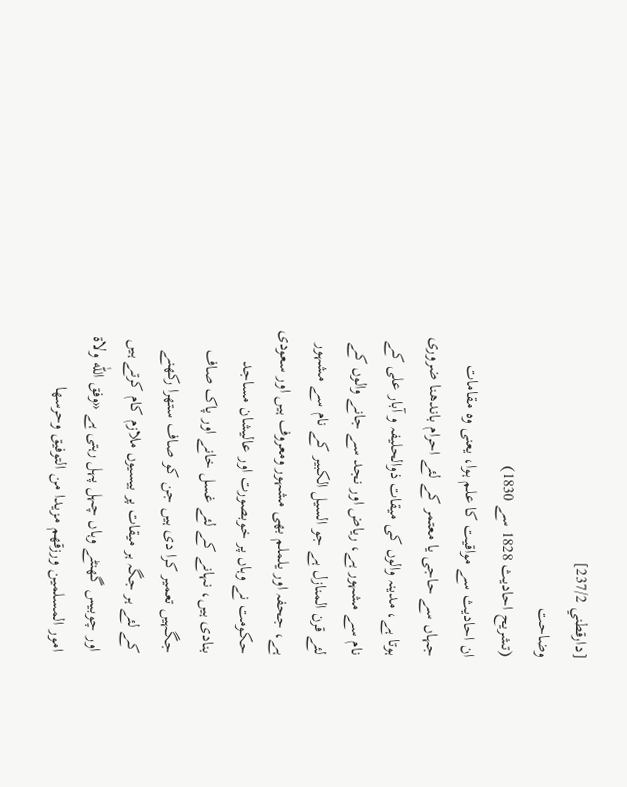[دارقطني 237/2]
وضاحت
(تشریح احادیث 1828 سے 1830)
ان احادیث سے مواقیت کا علم ہوا، یعنی وہ مقامات جہاں سے حاجی یا معتمر کے لئے احرام باندھنا ضروری ہوتا ہے، مدینہ والوں کی میقات ذوالحلیفہ و آبار علی کے نام سے مشہور ہے، ریاض اور نجد سے جانے والوں کے لئے قرن المنازل ہے جو السیل الکبیر کے نام سے مشہور ہے، جحفہ اور یلملم بھی مشہور ومعروف ہیں اور سعودی حکومت نے وہاں پر خوبصورت اور عالیشان مساجد بنادی ہیں، نہانے کے لئے غسل خانے اور پاک صاف جگہیں تعمیر کرا دی ہیں جن کو صاف ستھرا رکھنے کے لئے ہر جگہ ہر میقات پر بیسیوں ملازم کام کرتے ہیں اور چوبیس گھنٹے وہاں چہل پہل رہتی ہے «وفق اللّٰه ولاة امور المسلمين ورزقهم مزيدا من التوفيق وحرسها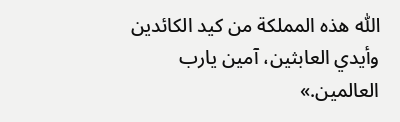اللّٰه هذه المملكة من كيد الكائدين وأيدي العابثين، آمين يارب العالمين.»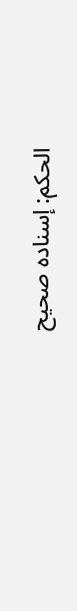الحكم: إسناده صحيح